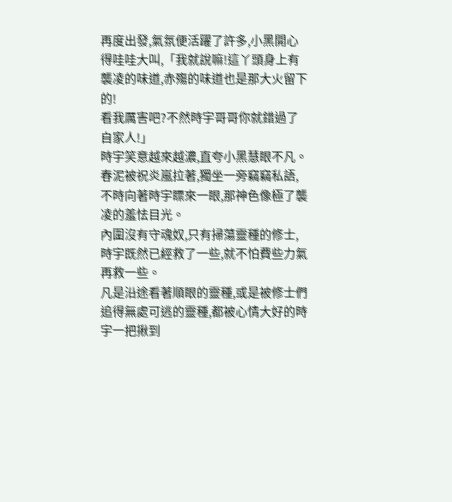再度出發,氣氛便活躍了許多,小黑開心得哇哇大叫,「我就說嘛!這丫頭身上有襲凌的味道,赤殤的味道也是那大火留下的!
看我厲害吧?不然時宇哥哥你就錯過了自家人!」
時宇笑意越來越濃,直夸小黑慧眼不凡。
春泥被祝炎嵐拉著,獨坐一旁竊竊私語,不時向著時宇瞟來一眼,那神色像極了襲凌的羞怯目光。
內圍沒有守魂奴,只有掃蕩靈種的修士,時宇既然已經救了一些,就不怕費些力氣再救一些。
凡是沿途看著順眼的靈種,或是被修士們追得無處可逃的靈種,都被心情大好的時宇一把揪到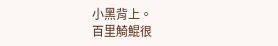小黑背上。
百里觭鯤很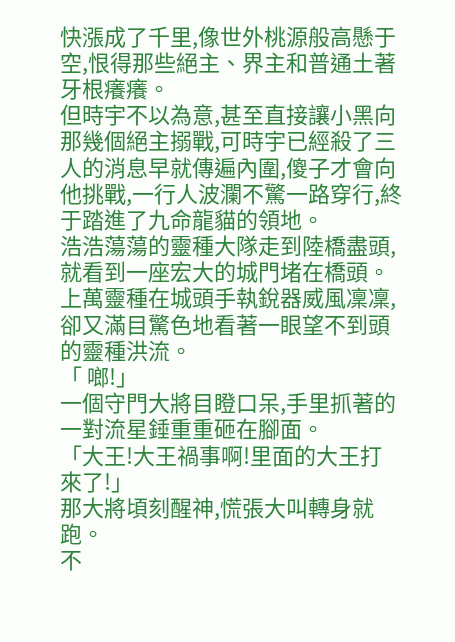快漲成了千里,像世外桃源般高懸于空,恨得那些絕主、界主和普通土著牙根癢癢。
但時宇不以為意,甚至直接讓小黑向那幾個絕主搦戰,可時宇已經殺了三人的消息早就傳遍內圍,傻子才會向他挑戰,一行人波瀾不驚一路穿行,終于踏進了九命龍貓的領地。
浩浩蕩蕩的靈種大隊走到陸橋盡頭,就看到一座宏大的城門堵在橋頭。
上萬靈種在城頭手執銳器威風凜凜,卻又滿目驚色地看著一眼望不到頭的靈種洪流。
「 啷!」
一個守門大將目瞪口呆,手里抓著的一對流星錘重重砸在腳面。
「大王!大王禍事啊!里面的大王打來了!」
那大將頃刻醒神,慌張大叫轉身就跑。
不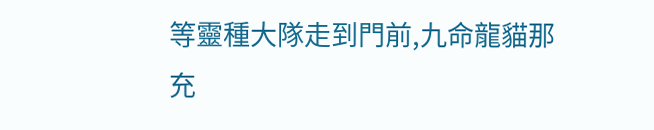等靈種大隊走到門前,九命龍貓那充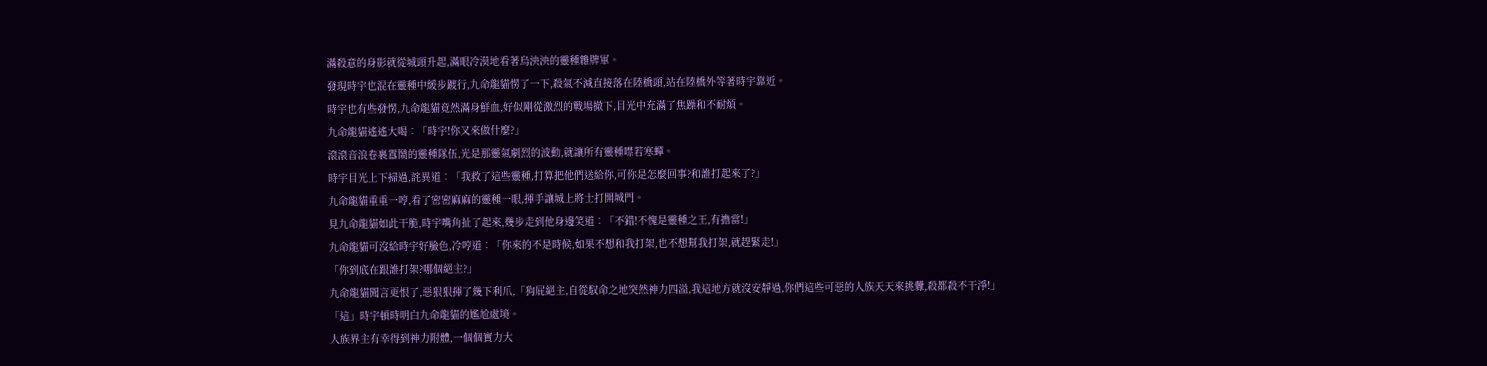滿殺意的身影就從城頭升起,滿眼冷漠地看著烏泱泱的靈種雜牌軍。
發現時宇也混在靈種中緩步踱行,九命龍貓愣了一下,殺氣不減直接落在陸橋頭,站在陸橋外等著時宇靠近。
時宇也有些發愣,九命龍貓竟然滿身鮮血,好似剛從激烈的戰場撤下,目光中充滿了焦躁和不耐煩。
九命龍貓遙遙大喝︰「時宇!你又來做什麼?」
滾滾音浪卷裹囂鬧的靈種隊伍,光是那靈氣劇烈的波動,就讓所有靈種噤若寒蟬。
時宇目光上下掃過,詫異道︰「我救了這些靈種,打算把他們送給你,可你是怎麼回事?和誰打起來了?」
九命龍貓重重一哼,看了密密麻麻的靈種一眼,揮手讓城上將士打開城門。
見九命龍貓如此干脆,時宇嘴角扯了起來,幾步走到他身邊笑道︰「不錯!不愧是靈種之王,有擔當!」
九命龍貓可沒給時宇好臉色,冷哼道︰「你來的不是時候,如果不想和我打架,也不想幫我打架,就趕緊走!」
「你到底在跟誰打架?哪個絕主?」
九命龍貓聞言更恨了,惡狠狠揮了幾下利爪,「狗屁絕主,自從馭命之地突然神力四溢,我這地方就沒安靜過,你們這些可惡的人族天天來挑釁,殺都殺不干淨!」
「這」時宇頓時明白九命龍貓的尷尬處境。
人族界主有幸得到神力附體,一個個實力大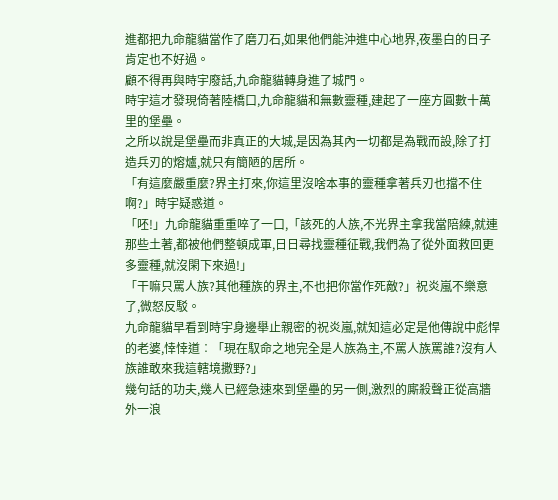進都把九命龍貓當作了磨刀石,如果他們能沖進中心地界,夜墨白的日子肯定也不好過。
顧不得再與時宇廢話,九命龍貓轉身進了城門。
時宇這才發現倚著陸橋口,九命龍貓和無數靈種,建起了一座方圓數十萬里的堡壘。
之所以說是堡壘而非真正的大城,是因為其內一切都是為戰而設,除了打造兵刃的熔爐,就只有簡陋的居所。
「有這麼嚴重麼?界主打來,你這里沒啥本事的靈種拿著兵刃也擋不住啊?」時宇疑惑道。
「呸!」九命龍貓重重啐了一口,「該死的人族,不光界主拿我當陪練,就連那些土著,都被他們整頓成軍,日日尋找靈種征戰,我們為了從外面救回更多靈種,就沒閑下來過!」
「干嘛只罵人族?其他種族的界主,不也把你當作死敵?」祝炎嵐不樂意了,微怒反駁。
九命龍貓早看到時宇身邊舉止親密的祝炎嵐,就知這必定是他傳說中彪悍的老婆,悻悻道︰「現在馭命之地完全是人族為主,不罵人族罵誰?沒有人族誰敢來我這轄境撒野?」
幾句話的功夫,幾人已經急速來到堡壘的另一側,激烈的廝殺聲正從高牆外一浪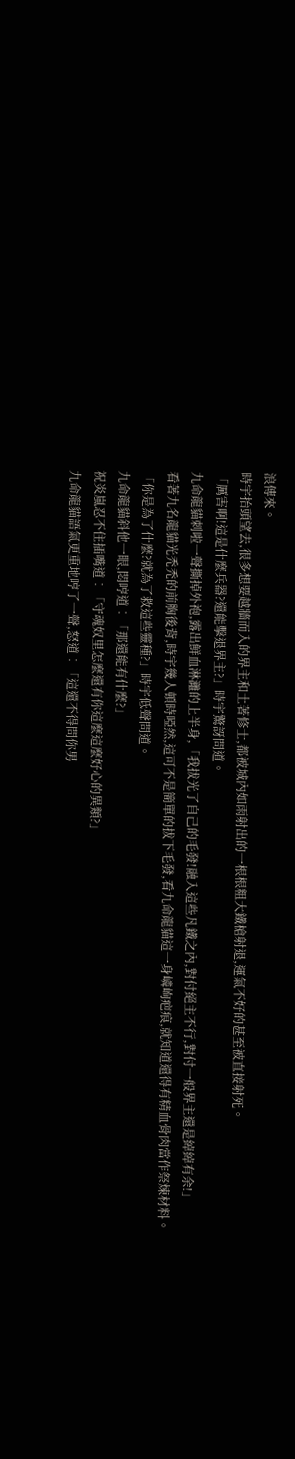浪傳來。
時宇抬頭望去,很多想要越牆而入的界主和土著修士,都被城內如雨射出的一根根粗大鐵槍射退,運氣不好的甚至被直接射死。
「厲害啊!這是什麼兵器?還能擊退界主?」時宇驚訝問道。
九命龍貓刺啦一聲撕掉外袍,露出鮮血淋灕的上半身,「我拔光了自己的毛發!融入這些凡鐵之內,對付絕主不行,對付一般界主還是綽綽有余!」
看著九名龍貓光禿禿的前胸後背,時宇幾人頓時啞然,這可不是簡單的拔下毛發,看九命龍貓這一身嶙峋疤痕,就知道還得有精血骨肉當作祭煉材料。
「你是為了什麼?就為了救這些靈種?」時宇低聲問道。
九命龍貓斜他一眼,悶哼道︰「那還能有什麼?」
祝炎嵐忍不住插嘴道︰「守魂奴里怎麼還有你這麼這麼好心的異類?」
九命龍貓語氣更重地哼了一聲,怒道︰「這還不得問你男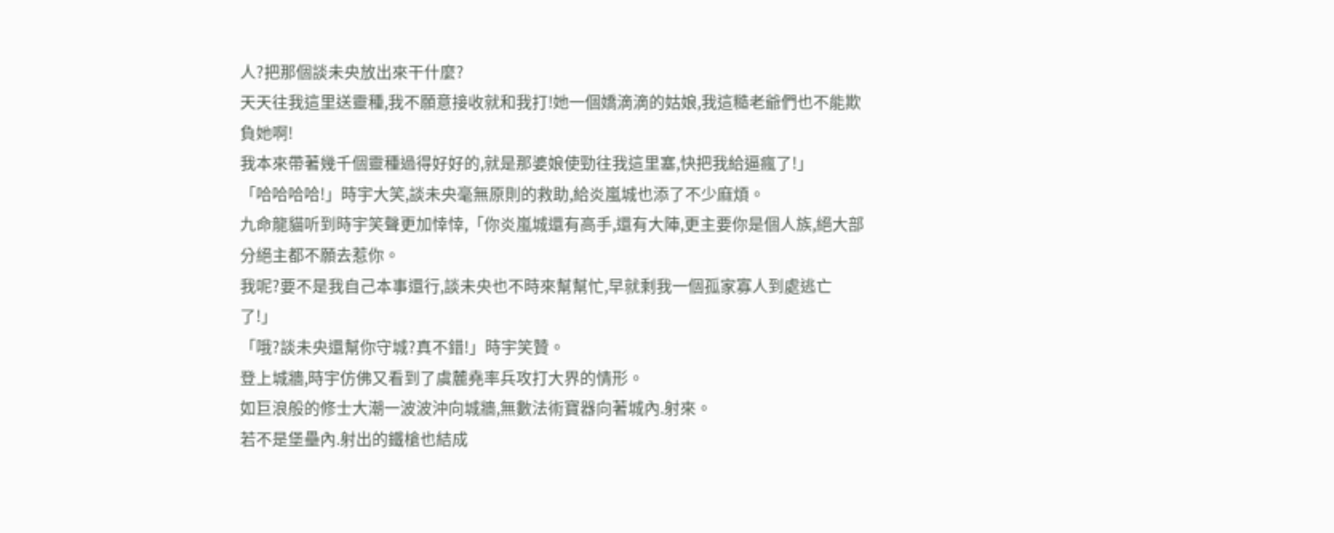人?把那個談未央放出來干什麼?
天天往我這里送靈種,我不願意接收就和我打!她一個嬌滴滴的姑娘,我這糙老爺們也不能欺負她啊!
我本來帶著幾千個靈種過得好好的,就是那婆娘使勁往我這里塞,快把我給逼瘋了!」
「哈哈哈哈!」時宇大笑,談未央毫無原則的救助,給炎嵐城也添了不少麻煩。
九命龍貓听到時宇笑聲更加悻悻,「你炎嵐城還有高手,還有大陣,更主要你是個人族,絕大部分絕主都不願去惹你。
我呢?要不是我自己本事還行,談未央也不時來幫幫忙,早就剩我一個孤家寡人到處逃亡了!」
「哦?談未央還幫你守城?真不錯!」時宇笑贊。
登上城牆,時宇仿佛又看到了虞麓堯率兵攻打大界的情形。
如巨浪般的修士大潮一波波沖向城牆,無數法術寶器向著城內.射來。
若不是堡壘內.射出的鐵槍也結成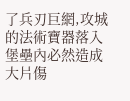了兵刃巨網,攻城的法術寶器落入堡壘內必然造成大片傷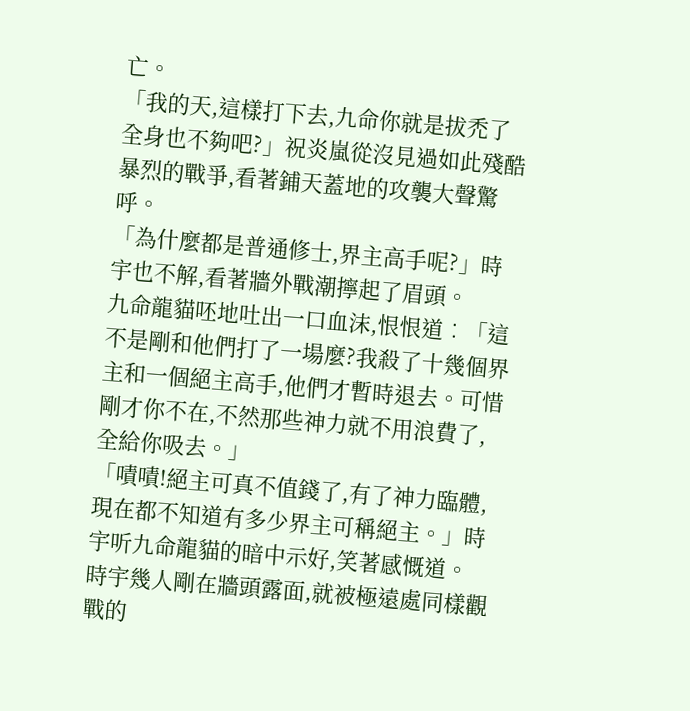亡。
「我的天,這樣打下去,九命你就是拔禿了全身也不夠吧?」祝炎嵐從沒見過如此殘酷暴烈的戰爭,看著鋪天蓋地的攻襲大聲驚呼。
「為什麼都是普通修士,界主高手呢?」時宇也不解,看著牆外戰潮擰起了眉頭。
九命龍貓呸地吐出一口血沫,恨恨道︰「這不是剛和他們打了一場麼?我殺了十幾個界主和一個絕主高手,他們才暫時退去。可惜剛才你不在,不然那些神力就不用浪費了,全給你吸去。」
「嘖嘖!絕主可真不值錢了,有了神力臨體,現在都不知道有多少界主可稱絕主。」時宇听九命龍貓的暗中示好,笑著感慨道。
時宇幾人剛在牆頭露面,就被極遠處同樣觀戰的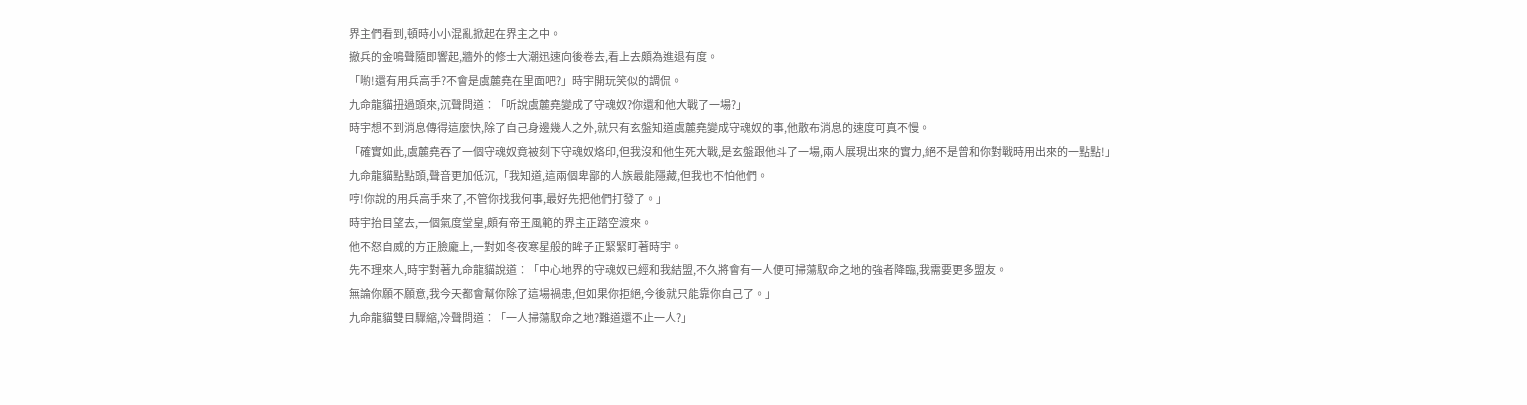界主們看到,頓時小小混亂掀起在界主之中。
撤兵的金鳴聲隨即響起,牆外的修士大潮迅速向後卷去,看上去頗為進退有度。
「喲!還有用兵高手?不會是虞麓堯在里面吧?」時宇開玩笑似的調侃。
九命龍貓扭過頭來,沉聲問道︰「听說虞麓堯變成了守魂奴?你還和他大戰了一場?」
時宇想不到消息傳得這麼快,除了自己身邊幾人之外,就只有玄盤知道虞麓堯變成守魂奴的事,他散布消息的速度可真不慢。
「確實如此,虞麓堯吞了一個守魂奴竟被刻下守魂奴烙印,但我沒和他生死大戰,是玄盤跟他斗了一場,兩人展現出來的實力,絕不是曾和你對戰時用出來的一點點!」
九命龍貓點點頭,聲音更加低沉,「我知道,這兩個卑鄙的人族最能隱藏,但我也不怕他們。
哼!你說的用兵高手來了,不管你找我何事,最好先把他們打發了。」
時宇抬目望去,一個氣度堂皇,頗有帝王風範的界主正踏空渡來。
他不怒自威的方正臉龐上,一對如冬夜寒星般的眸子正緊緊盯著時宇。
先不理來人,時宇對著九命龍貓說道︰「中心地界的守魂奴已經和我結盟,不久將會有一人便可掃蕩馭命之地的強者降臨,我需要更多盟友。
無論你願不願意,我今天都會幫你除了這場禍患,但如果你拒絕,今後就只能靠你自己了。」
九命龍貓雙目驟縮,冷聲問道︰「一人掃蕩馭命之地?難道還不止一人?」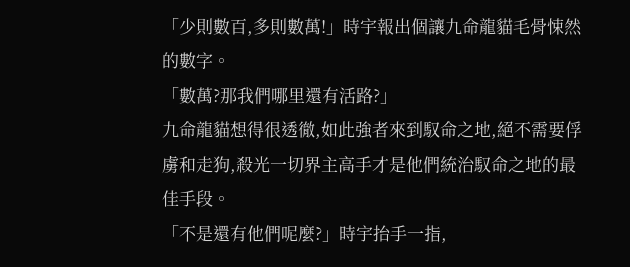「少則數百,多則數萬!」時宇報出個讓九命龍貓毛骨悚然的數字。
「數萬?那我們哪里還有活路?」
九命龍貓想得很透徹,如此強者來到馭命之地,絕不需要俘虜和走狗,殺光一切界主高手才是他們統治馭命之地的最佳手段。
「不是還有他們呢麼?」時宇抬手一指,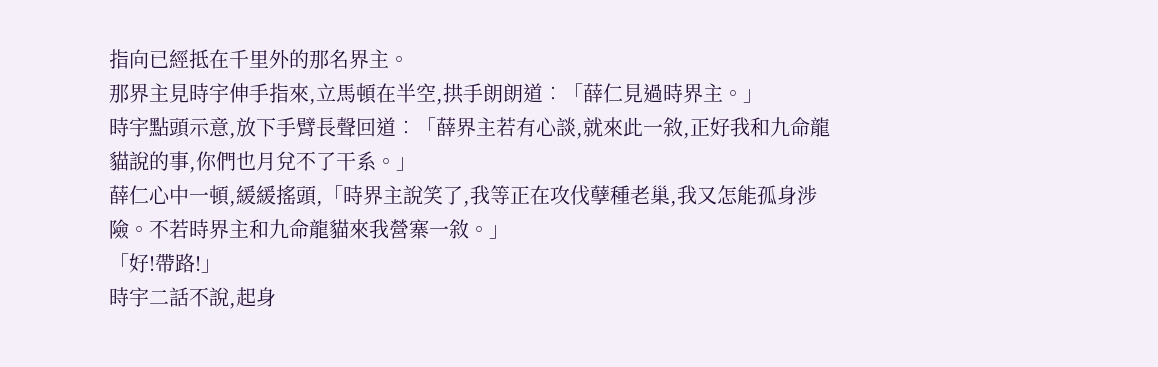指向已經抵在千里外的那名界主。
那界主見時宇伸手指來,立馬頓在半空,拱手朗朗道︰「薛仁見過時界主。」
時宇點頭示意,放下手臂長聲回道︰「薛界主若有心談,就來此一敘,正好我和九命龍貓說的事,你們也月兌不了干系。」
薛仁心中一頓,緩緩搖頭,「時界主說笑了,我等正在攻伐孽種老巢,我又怎能孤身涉險。不若時界主和九命龍貓來我營寨一敘。」
「好!帶路!」
時宇二話不說,起身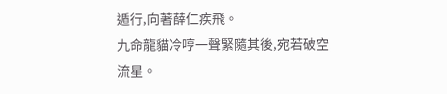遁行,向著薛仁疾飛。
九命龍貓冷哼一聲緊隨其後,宛若破空流星。